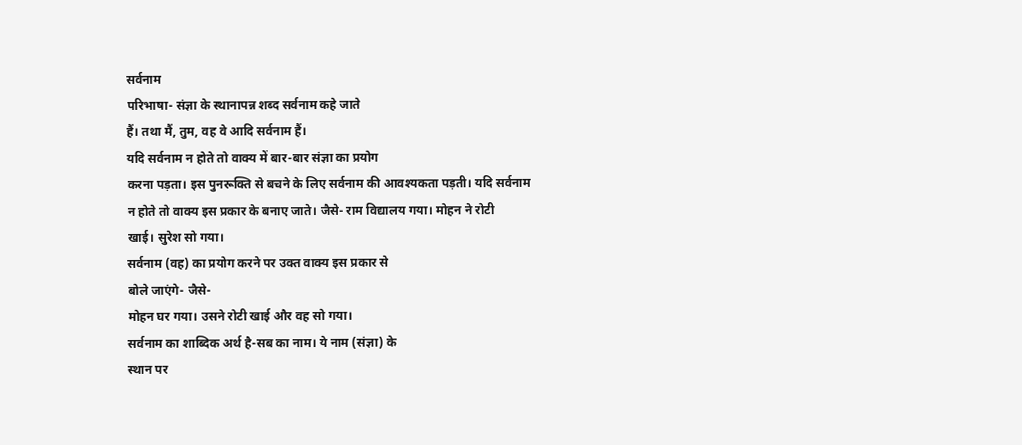सर्वनाम
परिभाषा- संज्ञा के स्थानापन्न शब्द सर्वनाम कहे जाते
हैं। तथा मैं, तुम, वह वे आदि सर्वनाम हैं।
यदि सर्वनाम न होते तो वाक्य में बार-बार संज्ञा का प्रयोग
करना पड़ता। इस पुनरूक्ति से बचने के लिए सर्वनाम की आवश्यकता पड़ती। यदि सर्वनाम
न होते तो वाक्य इस प्रकार के बनाए जाते। जैसे- राम विद्यालय गया। मोहन ने रोटी
खाई। सुरेश सो गया।
सर्वनाम (वह) का प्रयोग करने पर उक्त वाक्य इस प्रकार से
बोले जाएंगे- जैसे-
मोहन घर गया। उसने रोटी खाई और वह सो गया।
सर्वनाम का शाब्दिक अर्थ है-सब का नाम। ये नाम (संज्ञा) के
स्थान पर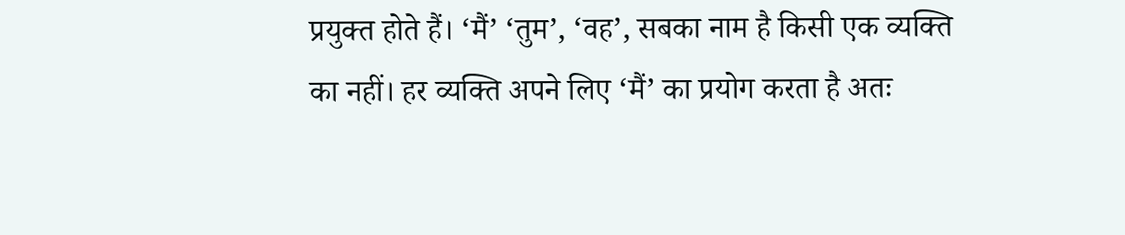प्रयुक्त होते हैं। ‘मैं’ ‘तुम’, ‘वह’, सबका नाम है किसी एक व्यक्ति का नहीं। हर व्यक्ति अपने लिए ‘मैं’ का प्रयोग करता है अतः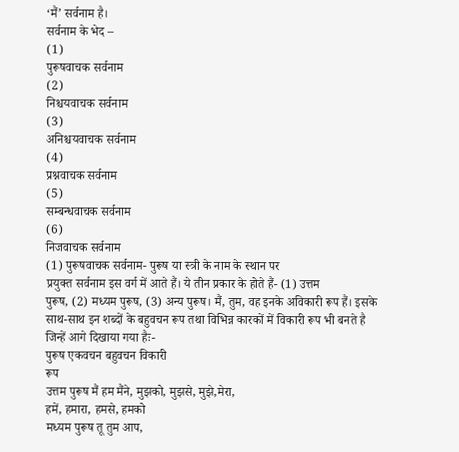‘मैं’ सर्वनाम है।
सर्वनाम के भेद –
(1)
पुरूषवाचक सर्वनाम
(2)
निश्चयवाचक सर्वनाम
(3)
अनिश्चयवाचक सर्वनाम
(4)
प्रश्नवाचक सर्वनाम
(5)
सम्बन्धवाचक सर्वनाम
(6)
निजवाचक सर्वनाम
(1) पुरूषवाचक सर्वनाम- पुरूष या स्त्री के नाम के स्थान पर
प्रयुक्त सर्वनाम इस वर्ग में आते हैं। ये तीन प्रकार के होते हैं- (1) उत्तम
पुरूष, (2) मध्यम पुरूष, (3) अन्य पुरूष। मैं, तुम, वह इनके अविकारी रूप हैं। इसके
साथ-साथ इन शब्दों के बहुवचन रूप तथा विभिन्न कारकों में विकारी रूप भी बनते है
जिन्हें आगे दिखाया गया हैः-
पुरूष एकवचन बहुवचन विकारी
रूप
उत्तम पुरूष मैं हम मैंने, मुझको, मुझसे, मुझे,मेरा,
हमें, हमारा, हमसे, हमको
मध्यम पुरूष तू तुम आप,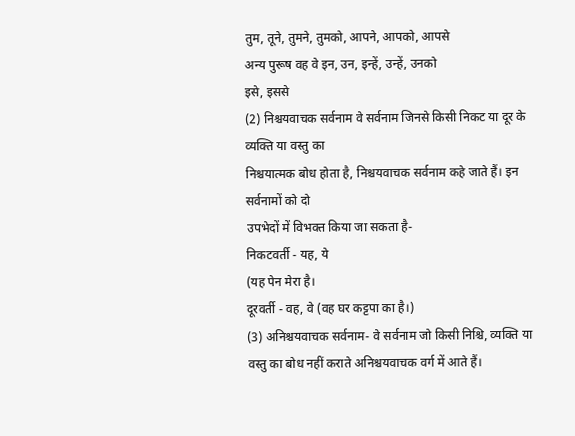तुम, तूने, तुमने, तुमको, आपने, आपको, आपसे
अन्य पुरूष वह वे इन, उन, इन्हें, उन्हें, उनको
इसे, इससे
(2) निश्चयवाचक सर्वनाम वे सर्वनाम जिनसे किसी निकट या दूर के व्यक्ति या वस्तु का
निश्चयात्मक बोध होता है, निश्चयवाचक सर्वनाम कहे जाते हैं। इन सर्वनामों को दो
उपभेदों में विभक्त किया जा सकता है-
निकटवर्ती - यह, ये
(यह पेन मेरा है।
दूरवर्ती - वह, वे (वह घर कट्टपा का है।)
(3) अनिश्चयवाचक सर्वनाम- वे सर्वनाम जो किसी निश्चि, व्यक्ति या
वस्तु का बोध नहीं कराते अनिश्चयवाचक वर्ग में आते हैं।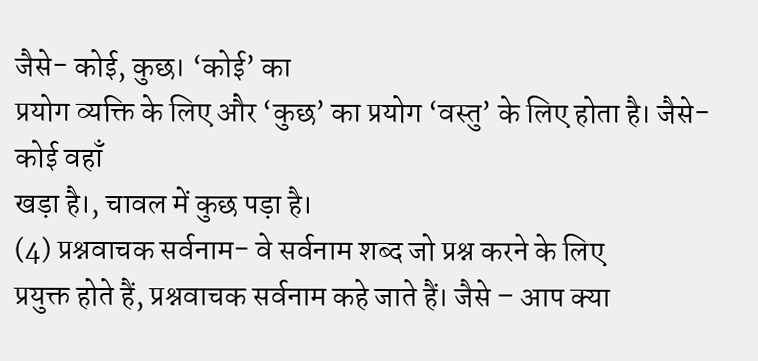जैसे- कोई, कुछ। ‘कोई’ का
प्रयोग व्यक्ति के लिए और ‘कुछ’ का प्रयोग ‘वस्तु’ के लिए होता है। जैसे- कोई वहाँ
खड़ा है।, चावल में कुछ पड़ा है।
(4) प्रश्नवाचक सर्वनाम- वे सर्वनाम शब्द जो प्रश्न करने के लिए
प्रयुक्त होते हैं, प्रश्नवाचक सर्वनाम कहे जाते हैं। जैसे – आप क्या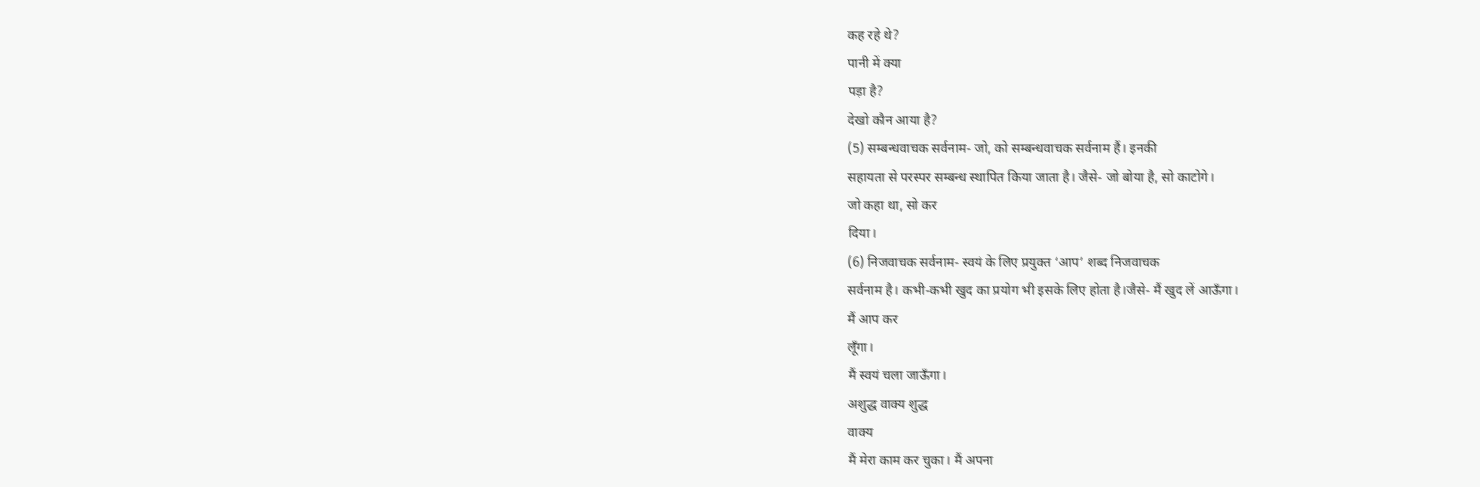कह रहे थे?
पानी में क्या
पड़ा है?
देखो कौन आया है?
(5) सम्बन्धवाचक सर्वनाम- जो, को सम्बन्धवाचक सर्वनाम हैं। इनकी
सहायता से परस्पर सम्बन्ध स्थापित किया जाता है। जैसे- जो बोया है, सो काटोगे।
जो कहा था, सो कर
दिया।
(6) निजवाचक सर्वनाम- स्वयं के लिए प्रयुक्त ‘आप’ शब्द निजवाचक
सर्वनाम है। कभी-कभी खुद का प्रयोग भी इसके लिए होता है।जैसे- मैं खुद लें आऊँगा।
मैं आप कर
लूँगा।
मैं स्वयं चला जाऊँगा।
अशुद्ध वाक्य शुद्ध
वाक्य
मैं मेरा काम कर चुका। मैं अपना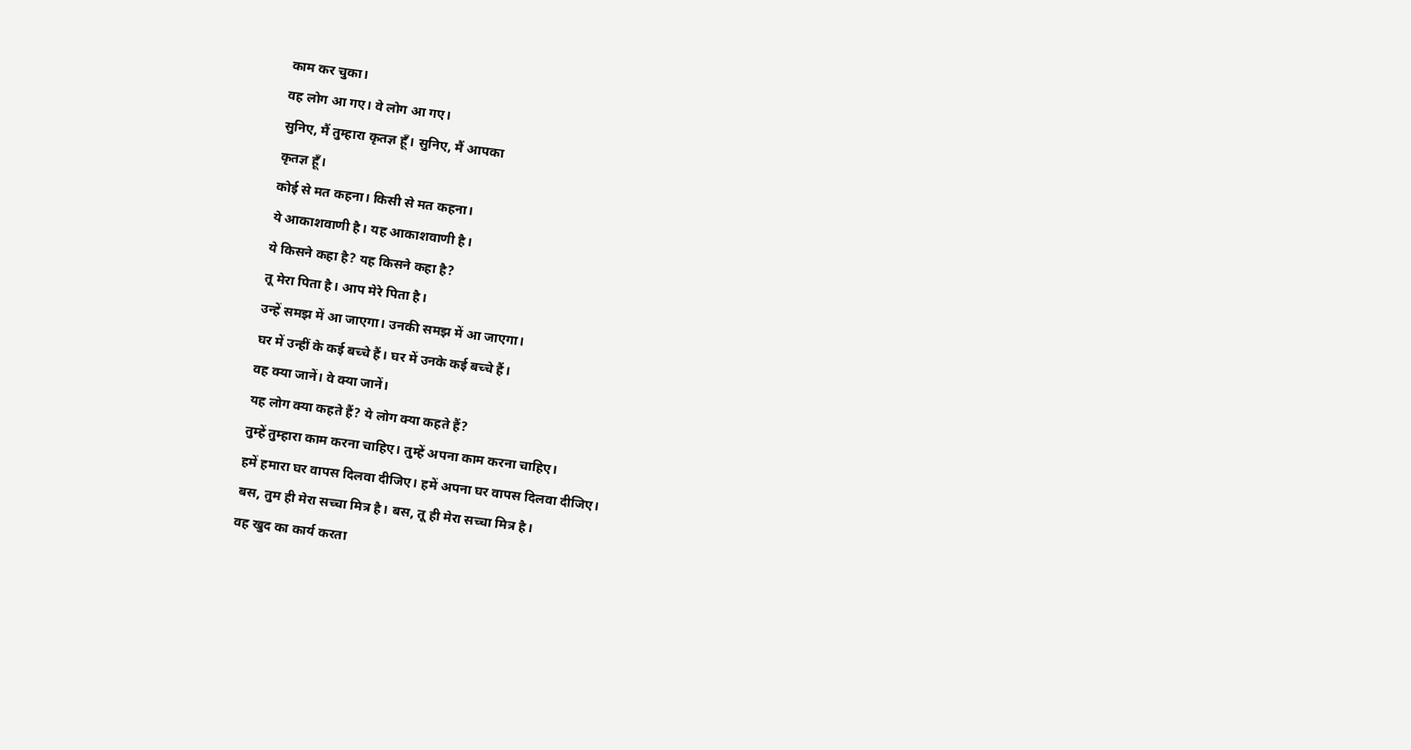काम कर चुका।
वह लोग आ गए। वे लोग आ गए।
सुनिए, मैं तुम्हारा कृतज्ञ हूँ। सुनिए, मैं आपका
कृतज्ञ हूँ।
कोई से मत कहना। किसी से मत कहना।
ये आकाशवाणी है। यह आकाशवाणी है।
ये किसने कहा है? यह किसने कहा है?
तू मेरा पिता है। आप मेरे पिता है।
उन्हें समझ में आ जाएगा। उनकी समझ में आ जाएगा।
घर में उन्हीं के कई बच्चे हैं। घर में उनके कई बच्चे हैं।
वह क्या जानें। वे क्या जानें।
यह लोग क्या कहते हैं? ये लोग क्या कहते हैं?
तुम्हें तुम्हारा काम करना चाहिए। तुम्हें अपना काम करना चाहिए।
हमें हमारा घर वापस दिलवा दीजिए। हमें अपना घर वापस दिलवा दीजिए।
बस, तुम ही मेरा सच्चा मित्र है। बस, तू ही मेरा सच्चा मित्र है।
वह खुद का कार्य करता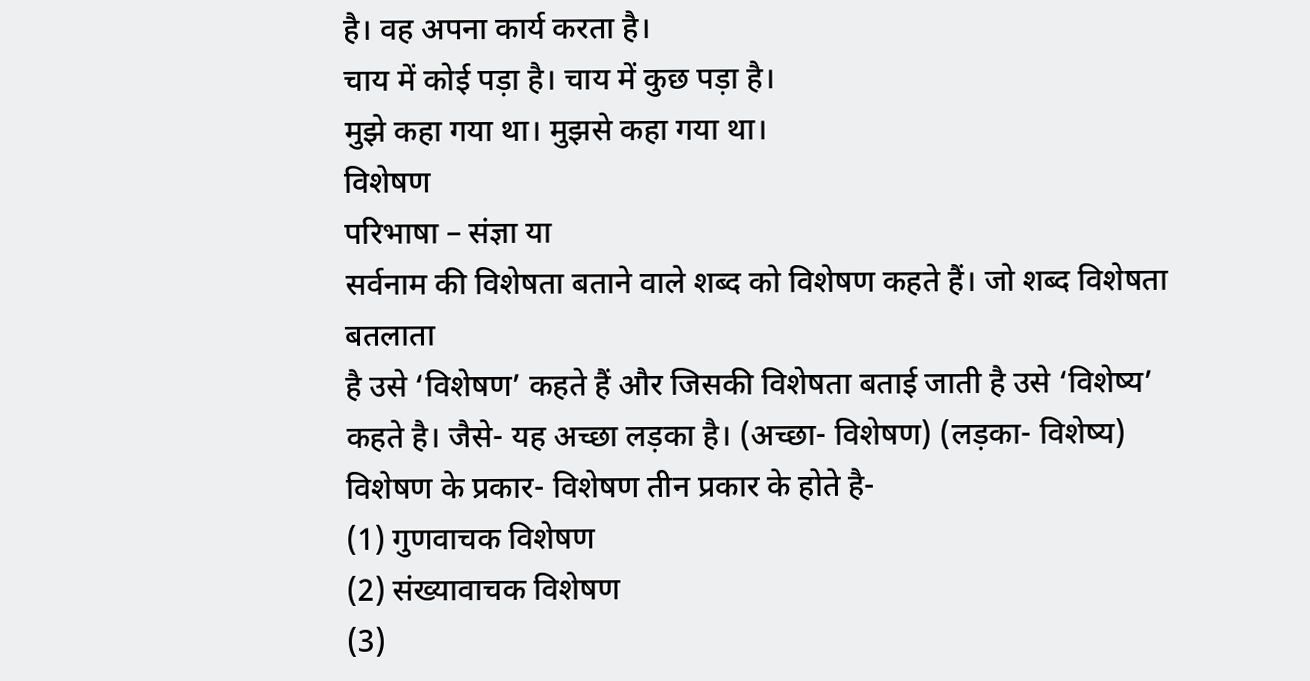है। वह अपना कार्य करता है।
चाय में कोई पड़ा है। चाय में कुछ पड़ा है।
मुझे कहा गया था। मुझसे कहा गया था।
विशेषण
परिभाषा – संज्ञा या
सर्वनाम की विशेषता बताने वाले शब्द को विशेषण कहते हैं। जो शब्द विशेषता बतलाता
है उसे ‘विशेषण’ कहते हैं और जिसकी विशेषता बताई जाती है उसे ‘विशेष्य’
कहते है। जैसे- यह अच्छा लड़का है। (अच्छा- विशेषण) (लड़का- विशेष्य)
विशेषण के प्रकार- विशेषण तीन प्रकार के होते है-
(1) गुणवाचक विशेषण
(2) संख्यावाचक विशेषण
(3)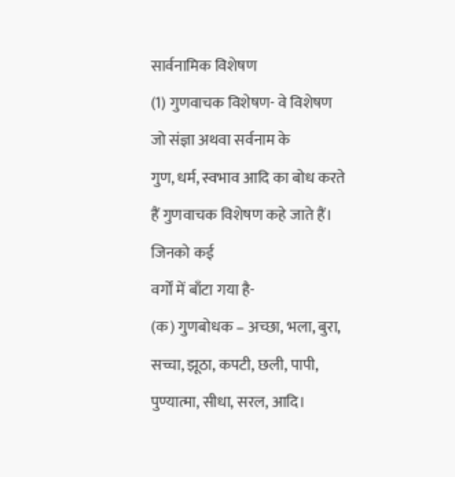सार्वनामिक विशेषण
(1) गुणवाचक विशेषण- वे विशेषण जो संज्ञा अथवा सर्वनाम के
गुण, धर्म, स्वभाव आदि का बोध करते हैं गुणवाचक विशेषण कहे जाते हैं। जिनको कई
वर्गों में बाँटा गया है-
(क) गुणबोधक – अच्छा, भला, बुरा, सच्चा, झूठा, कपटी, छली, पापी,
पुण्यात्मा, सीधा, सरल, आदि।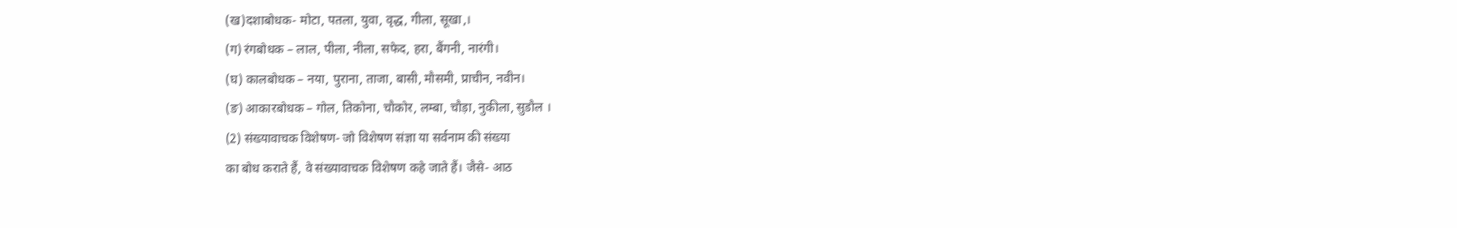(ख)दशाबोधक- मोटा, पतला, युवा, वृद्ध, गीला, सूखा,।
(ग) रंगबोधक – लाल, पीला, नीला, सफेद, हरा, बैंगनी, नारंगी।
(घ) कालबोधक – नया, पुराना, ताजा, बासी, मौसमी, प्राचीन, नवीन।
(ङ) आकारबोधक – गोल, तिकोना, चौकोर, लम्बा, चौड़ा, नुकीला, सुडौल ।
(2) संख्यावाचक विशेषण- जो विशेषण संज्ञा या सर्वनाम की संख्या
का बोध कराते हैं, वे संख्यावाचक विशेषण कहे जाते हैं। जैसे- आठ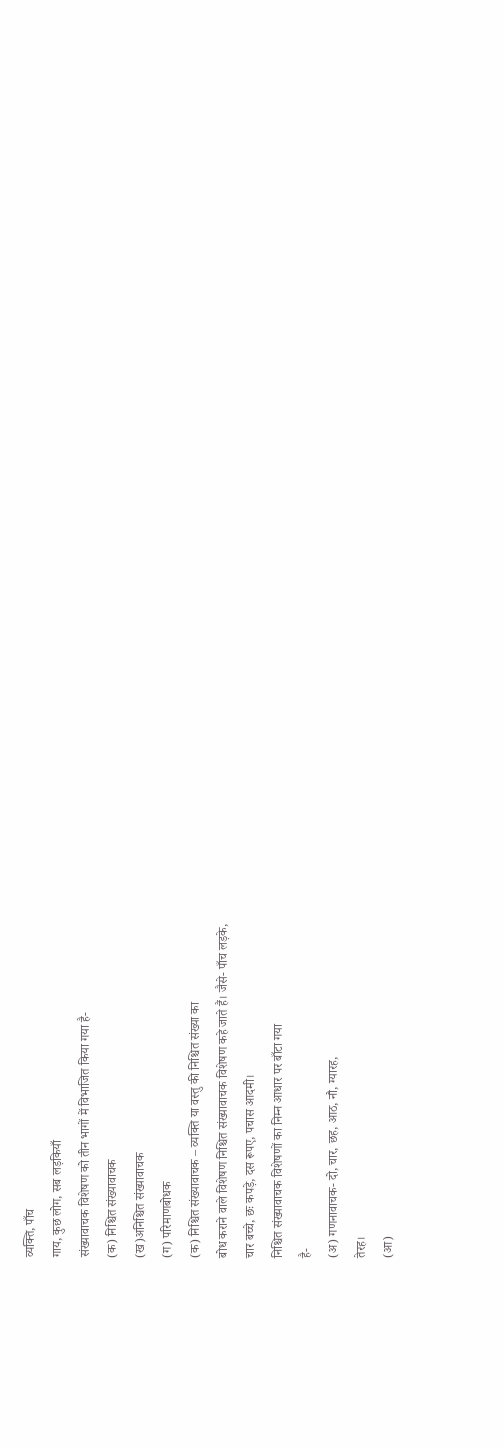व्यक्ति, पाँच
गाय, कुछ लोग, सब लड़कियाँ
संख्यावाचक विशेषण को तीन भागों में विभाजित किया गया है-
(क) निश्चित संख्यावाचक
(ख)अनिश्चित संख्यावाचक
(ग) परिमाणबोधक
(क) निश्चित संख्यावाचक – व्यक्ति या वस्तु की निश्चित संख्या का
बोध कराने वाले विशेषण निश्चित संख्यावाचक विशेषण कहे जाते हैं। जैसे- पाँच लड़के,
चार बच्चे, छः कपड़े, दस रूपए, पचास आदमी।
निश्चित संख्यावाचक विशेषणों का निम्न आधार पर बाँटा गया
है-
(अ) गणनावाचक- दो, चार, छह, आठ, नौ, ग्यारह,
तेरह।
(आ)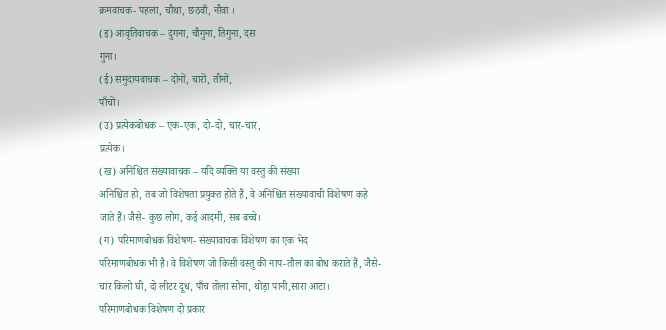क्रमवाचक- पहला, चौथा, छठवाँ, नौवा ।
(इ) आवृतिवाचक – दुगना, चौगुना, तिगुना, दस
गुना।
(ई) समुदायवाचक – दोनों, चारों, तीनों,
पाँचों।
(उ) प्रत्येकबोधक – एक-एक, दो-दो, चार-चार,
प्रत्येक।
(ख) अनिश्चित संख्यावाचक – यदि व्यक्ति या वस्तु की संख्या
अनिश्चित हो, तब जो विशेषता प्रयुक्त होते हैं, वे अनिश्चित संख्यावाची विशेषण कहे
जाते हैं। जैसे- कुछ लोग, कई आदमी, सब बच्चे।
(ग) परिमाणबोधक विशेषण- संख्यावाचक विशेषण का एक भेद
परिमाणबोधक भी है। वे विशेषण जो किसी वस्तु की नाप-तौल का बोध कराते हैं, जैसे-
चार किलो घी, दो लीटर दूध, पाँच तोला सोना, थोड़ा पानी,सारा आटा।
परिमाणबोधक विशेषण दो प्रकार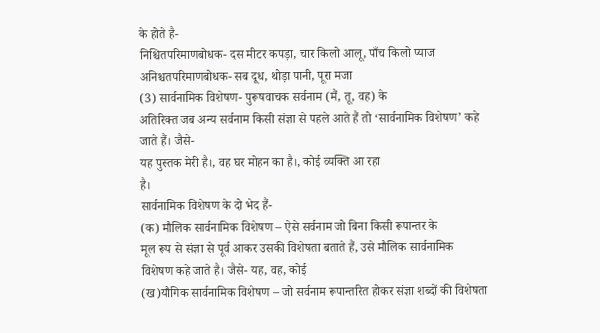के होते है-
निश्चितपरिमाणबोधक- दस मीटर कपड़ा, चार किलो आलू, पाँच किलो प्याज
अनिश्चतपरिमाणबोधक- सब दूध, थोड़ा पानी, पूरा मजा
(3) सार्वनामिक विशेषण- पुरूषवाचक सर्वनाम (मैं, तू, वह) के
अतिरिक्त जब अन्य सर्वनाम किसी संज्ञा से पहले आते हैं तो ‘सार्वनामिक विशेषण’ कहे
जाते हैं। जैसे-
यह पुस्तक मेरी है।, वह घर मोहन का है।, कोई व्यक्ति आ रहा
है।
सार्वनामिक विशेषण के दो भेद हैं-
(क) मौलिक सार्वनामिक विशेषण – ऐसे सर्वनाम जो बिना किसी रूपान्तर के
मूल रूप से संज्ञा से पूर्व आकर उसकी विशेषता बताते हैं, उसे मौलिक सार्वनामिक
विशेषण कहे जाते है। जैसे- यह, वह, कोई
(ख)यौगिक सार्वनामिक विशेषण – जो सर्वनाम रूपान्तरित होकर संज्ञा शब्दों की विशेषता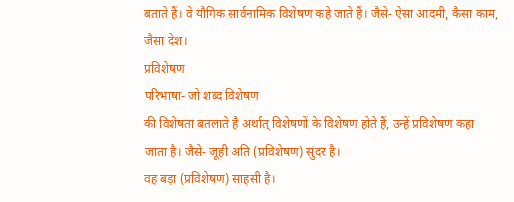बताते हैं। वे यौगिक सार्वनामिक विशेषण कहे जाते हैं। जैसे- ऐसा आदमी, कैसा काम,
जैसा देश।
प्रविशेषण
परिभाषा- जो शब्द विशेषण
की विशेषता बतलाते है अर्थात् विशेषणों के विशेषण होते हैं, उन्हें प्रविशेषण कहा
जाता है। जैसे- जूही अति (प्रविशेषण) सुंदर है।
वह बड़ा (प्रविशेषण) साहसी है।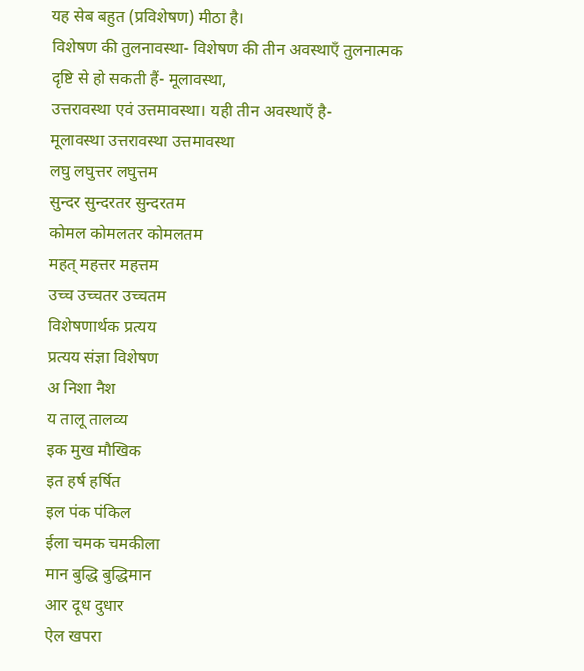यह सेब बहुत (प्रविशेषण) मीठा है।
विशेषण की तुलनावस्था- विशेषण की तीन अवस्थाएँ तुलनात्मक दृष्टि से हो सकती हैं- मूलावस्था,
उत्तरावस्था एवं उत्तमावस्था। यही तीन अवस्थाएँ है-
मूलावस्था उत्तरावस्था उत्तमावस्था
लघु लघुत्तर लघुत्तम
सुन्दर सुन्दरतर सुन्दरतम
कोमल कोमलतर कोमलतम
महत् महत्तर महत्तम
उच्च उच्चतर उच्चतम
विशेषणार्थक प्रत्यय
प्रत्यय संज्ञा विशेषण
अ निशा नैश
य तालू तालव्य
इक मुख मौखिक
इत हर्ष हर्षित
इल पंक पंकिल
ईला चमक चमकीला
मान बुद्धि बुद्धिमान
आर दूध दुधार
ऐल खपरा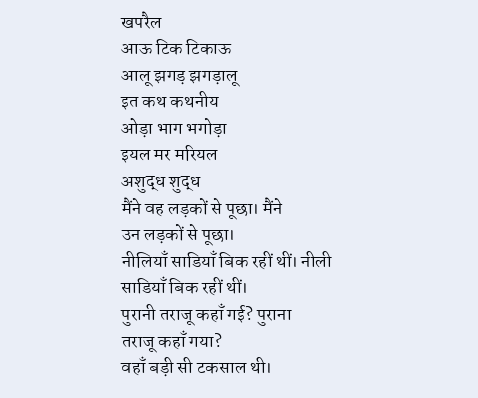खपरैल
आऊ टिक टिकाऊ
आलू झगड़ झगड़ालू
इत कथ कथनीय
ओड़ा भाग भगोड़ा
इयल मर मरियल
अशुद्ध शुद्ध
मैंने वह लड़कों से पूछा। मैंने
उन लड़कों से पूछा।
नीलियाँ साडियाँ बिक रहीं थीं। नीली
साडियाँ बिक रहीं थीं।
पुरानी तराजू कहाँ गई? पुराना
तराजू कहाँ गया?
वहाँ बड़ी सी टकसाल थी।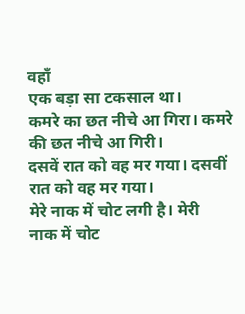वहाँ
एक बड़ा सा टकसाल था।
कमरे का छत नीचे आ गिरा। कमरे
की छत नीचे आ गिरी।
दसवें रात को वह मर गया। दसवीं
रात को वह मर गया।
मेरे नाक में चोट लगी है। मेरी
नाक में चोट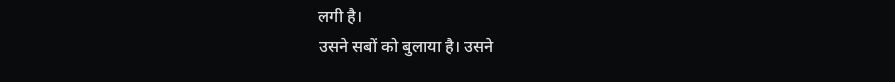लगी है।
उसने सबों को बुलाया है। उसने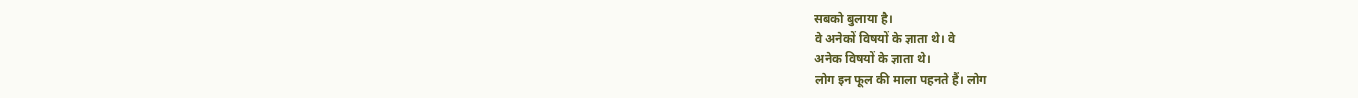सबको बुलाया है।
वे अनेकों विषयों के ज्ञाता थे। वे
अनेक विषयों के ज्ञाता थे।
लोग इन फूल की माला पहनते हैं। लोग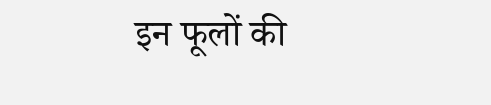इन फूलों की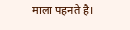माला पहनते है।